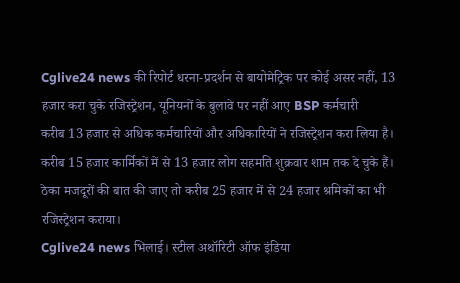Cglive24 news की रिपोर्ट धरना-प्रदर्शन से बायोमेट्रिक पर कोई असर नहीं, 13 हजार करा चुके रजिस्ट्रेशन, यूनियनों के बुलावे पर नहीं आए BSP कर्मचारी
करीब 13 हजार से अधिक कर्मचारियों और अधिकारियों ने रजिस्ट्रेशन करा लिया है।
करीब 15 हजार कार्मिकों में से 13 हजार लोग सहमति शुक्रवार शाम तक दे चुके हैं।
ठेका मजदूरों की बात की जाए तो करीब 25 हजार में से 24 हजार श्रमिकों का भी रजिस्ट्रेशन कराया।
Cglive24 news भिलाई। स्टील अथॉरिटी ऑफ इंडिया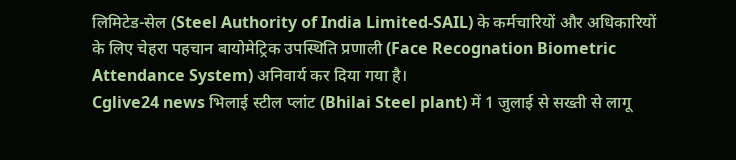लिमिटेड-सेल (Steel Authority of India Limited-SAIL) के कर्मचारियों और अधिकारियों के लिए चेहरा पहचान बायोमेट्रिक उपस्थिति प्रणाली (Face Recognation Biometric Attendance System) अनिवार्य कर दिया गया है।
Cglive24 news भिलाई स्टील प्लांट (Bhilai Steel plant) में 1 जुलाई से सख्ती से लागू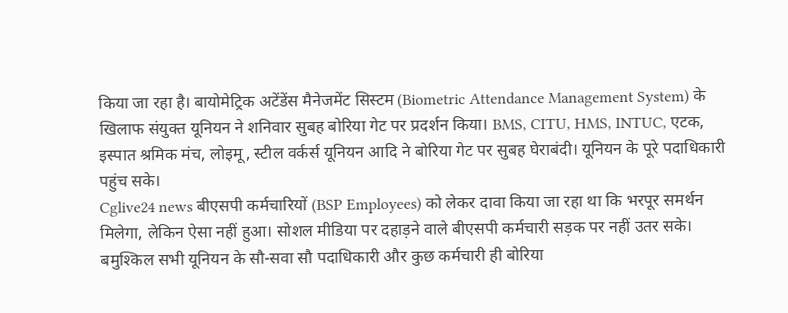किया जा रहा है। बायोमेट्रिक अटेंडेंस मैनेजमेंट सिस्टम (Biometric Attendance Management System) के खिलाफ संयुक्त यूनियन ने शनिवार सुबह बोरिया गेट पर प्रदर्शन किया। BMS, CITU, HMS, INTUC, एटक, इस्पात श्रमिक मंच, लोइमू, स्टील वर्कर्स यूनियन आदि ने बोरिया गेट पर सुबह घेराबंदी। यूनियन के पूरे पदाधिकारी पहुंच सके।
Cglive24 news बीएसपी कर्मचारियों (BSP Employees) को लेकर दावा किया जा रहा था कि भरपूर समर्थन मिलेगा, लेकिन ऐसा नहीं हुआ। सोशल मीडिया पर दहाड़ने वाले बीएसपी कर्मचारी सड़क पर नहीं उतर सके। बमुश्किल सभी यूनियन के सौ-सवा सौ पदाधिकारी और कुछ कर्मचारी ही बोरिया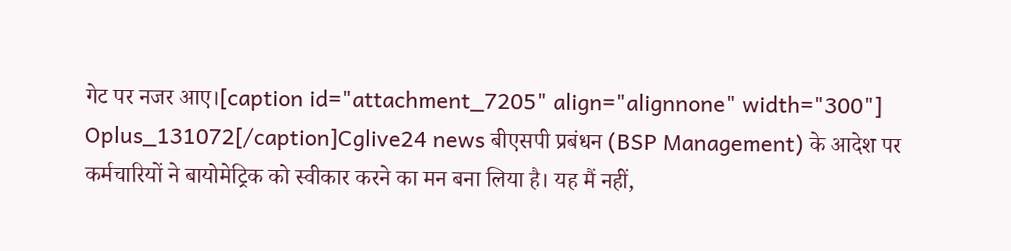गेट पर नजर आए।[caption id="attachment_7205" align="alignnone" width="300"]
Oplus_131072[/caption]Cglive24 news बीएसपी प्रबंधन (BSP Management) के आदेश पर कर्मचारियों ने बायोमेट्रिक को स्वीकार करने का मन बना लिया है। यह मैं नहीं,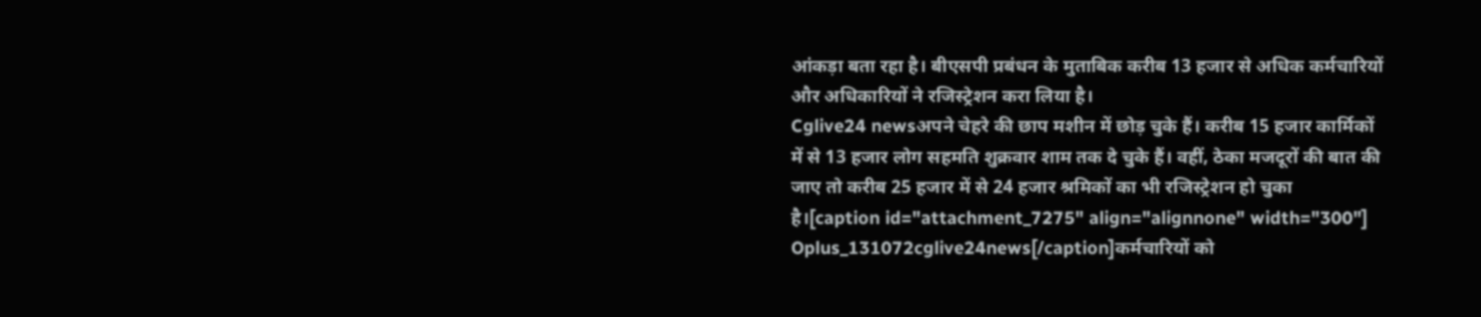आंकड़ा बता रहा है। बीएसपी प्रबंधन के मुताबिक करीब 13 हजार से अधिक कर्मचारियों और अधिकारियों ने रजिस्ट्रेशन करा लिया है।
Cglive24 newsअपने चेहरे की छाप मशीन में छोड़ चुके हैं। करीब 15 हजार कार्मिकों में से 13 हजार लोग सहमति शुक्रवार शाम तक दे चुके हैं। वहीं, ठेका मजदूरों की बात की जाए तो करीब 25 हजार में से 24 हजार श्रमिकों का भी रजिस्ट्रेशन हो चुका है।[caption id="attachment_7275" align="alignnone" width="300"]
Oplus_131072cglive24news[/caption]कर्मचारियों को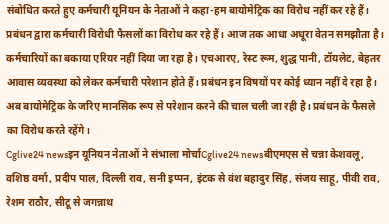संबोधित करते हुए कर्मचारी यूनियन के नेताओं ने कहा-हम बायोमेट्रिक का विरोध नहीं कर रहे हैं। प्रबंधन द्वारा कर्मचारी विरोधी फैसलों का विरोध कर रहे हैं। आज तक आधा अधूरा वेतन समझौता है। कर्मचारियों का बकाया एरियर नहीं दिया जा रहा है। एचआरए, रेस्ट रूम, शुद्ध पानी, टॉयलेट, बेहतर आवास व्यवस्था को लेकर कर्मचारी परेशान होते हैं। प्रबंधन इन विषयों पर कोई ध्यान नहीं दे रहा है। अब बायोमेट्रिक के जरिए मानसिक रूप से परेशान करने की चाल चली जा रही है। प्रबंधन के फैसले का विरोध करते रहेंगे।
Cglive24 newsइन यूनियन नेताओं ने संभाला मोर्चाCglive24 newsबीएमएस से चन्ना केशवलू, वशिष्ठ वर्मा, प्रदीप पाल, दिल्ली राव, सनी इप्पन, इंटक से वंश बहादुर सिंह, संजय साहू, पीवी राव, रेशम राठौर, सीटू से जगन्नाथ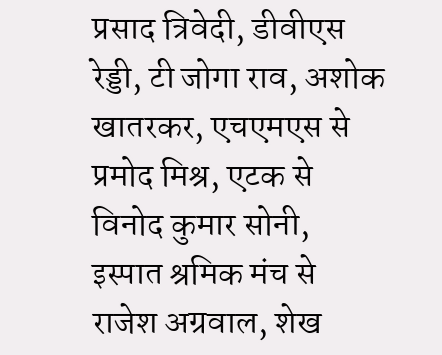प्रसाद त्रिवेदी, डीवीएस रेड्डी, टी जोगा राव, अशोक खातरकर, एचएमएस से प्रमोद मिश्र, एटक से विनोद कुमार सोनी, इस्पात श्रमिक मंच से राजेश अग्रवाल, शेख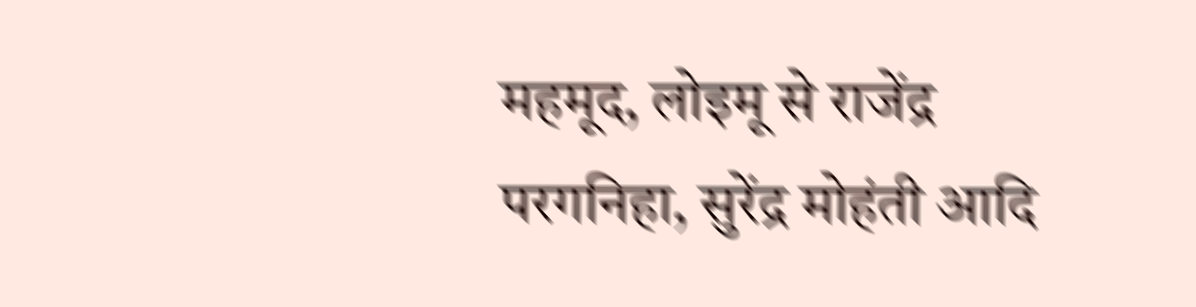महमूद, लोइमू से राजेंद्र परगनिहा, सुरेंद्र मोहंती आदि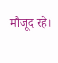मौजूद रहे।